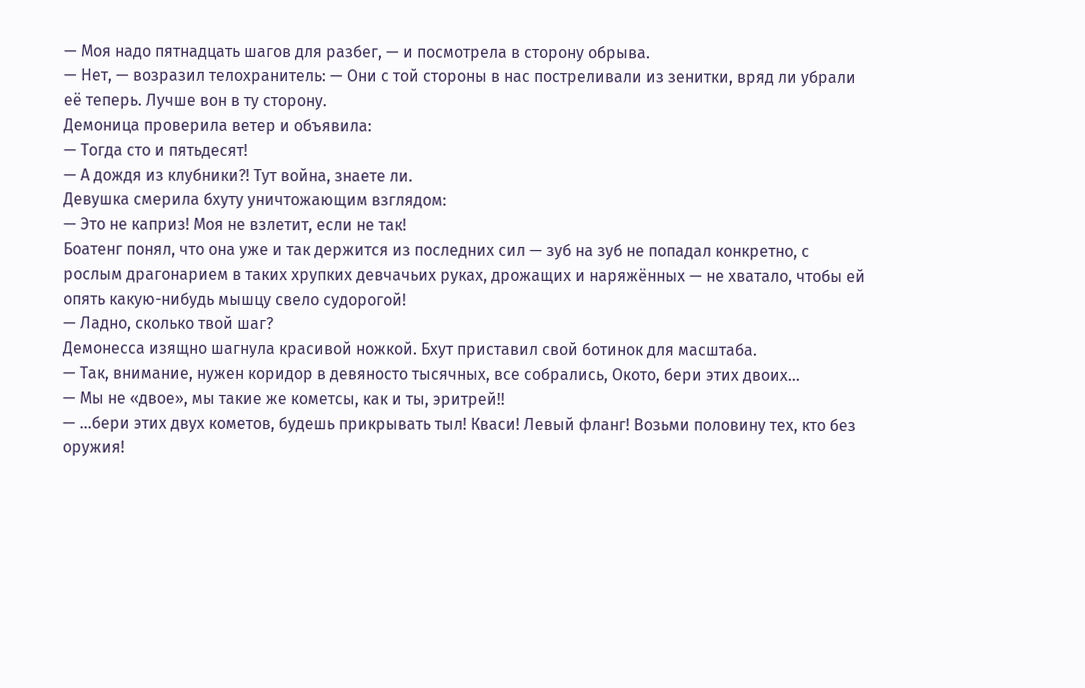— Моя надо пятнадцать шагов для разбег, — и посмотрела в сторону обрыва.
— Нет, — возразил телохранитель: — Они с той стороны в нас постреливали из зенитки, вряд ли убрали её теперь. Лучше вон в ту сторону.
Демоница проверила ветер и объявила:
— Тогда сто и пятьдесят!
— А дождя из клубники?! Тут война, знаете ли.
Девушка смерила бхуту уничтожающим взглядом:
— Это не каприз! Моя не взлетит, если не так!
Боатенг понял, что она уже и так держится из последних сил — зуб на зуб не попадал конкретно, с рослым драгонарием в таких хрупких девчачьих руках, дрожащих и наряжённых — не хватало, чтобы ей опять какую-нибудь мышцу свело судорогой!
— Ладно, сколько твой шаг?
Демонесса изящно шагнула красивой ножкой. Бхут приставил свой ботинок для масштаба.
— Так, внимание, нужен коридор в девяносто тысячных, все собрались, Окото, бери этих двоих...
— Мы не «двое», мы такие же кометсы, как и ты, эритрей!!
— ...бери этих двух кометов, будешь прикрывать тыл! Кваси! Левый фланг! Возьми половину тех, кто без оружия!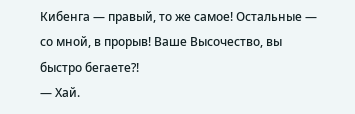Кибенга — правый, то же самое! Остальные — со мной, в прорыв! Ваше Высочество, вы быстро бегаете?!
— Хай.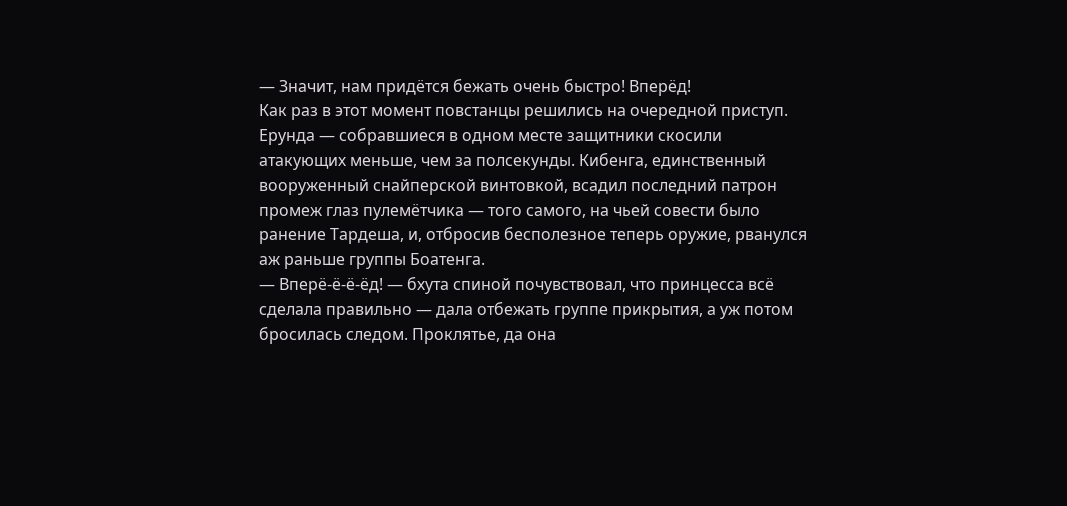— Значит, нам придётся бежать очень быстро! Вперёд!
Как раз в этот момент повстанцы решились на очередной приступ. Ерунда — собравшиеся в одном месте защитники скосили атакующих меньше, чем за полсекунды. Кибенга, единственный вооруженный снайперской винтовкой, всадил последний патрон промеж глаз пулемётчика — того самого, на чьей совести было ранение Тардеша, и, отбросив бесполезное теперь оружие, рванулся аж раньше группы Боатенга.
— Вперё-ё-ё-ёд! — бхута спиной почувствовал, что принцесса всё сделала правильно — дала отбежать группе прикрытия, а уж потом бросилась следом. Проклятье, да она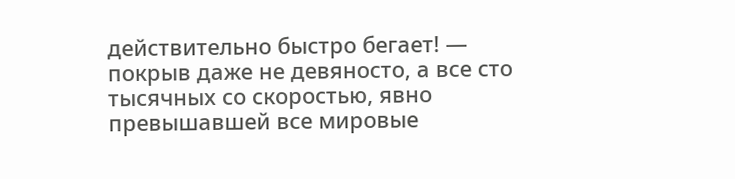действительно быстро бегает! — покрыв даже не девяносто, а все сто тысячных со скоростью, явно превышавшей все мировые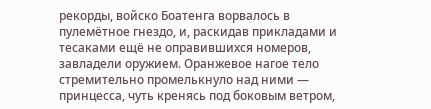рекорды, войско Боатенга ворвалось в пулемётное гнездо, и, раскидав прикладами и тесаками ещё не оправившихся номеров, завладели оружием. Оранжевое нагое тело стремительно промелькнуло над ними — принцесса, чуть кренясь под боковым ветром,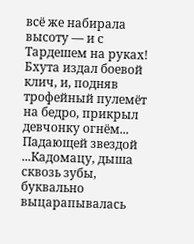всё же набирала высоту — и с Тардешем на руках! Бхута издал боевой клич, и, подняв трофейный пулемёт на бедро, прикрыл девчонку огнём...
Падающей звездой
...Кадомацу, дыша сквозь зубы, буквально выцарапывалась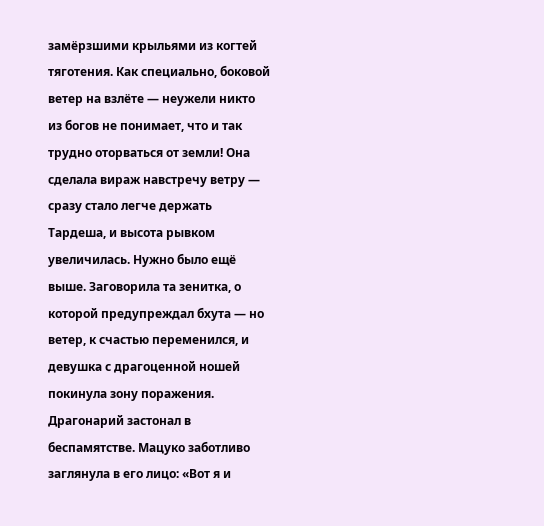замёрзшими крыльями из когтей тяготения. Как специально, боковой ветер на взлёте — неужели никто из богов не понимает, что и так трудно оторваться от земли! Она сделала вираж навстречу ветру — сразу стало легче держать Тардеша, и высота рывком увеличилась. Нужно было ещё выше. Заговорила та зенитка, о которой предупреждал бхута — но ветер, к счастью переменился, и девушка с драгоценной ношей покинула зону поражения.
Драгонарий застонал в беспамятстве. Мацуко заботливо заглянула в его лицо: «Вот я и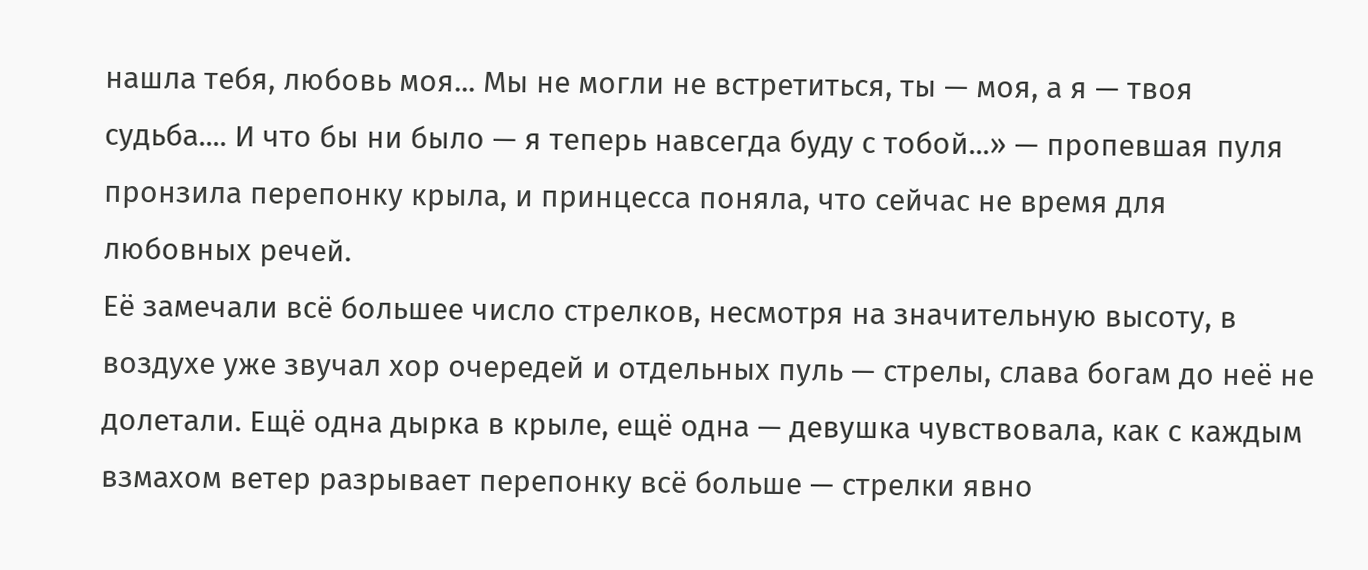нашла тебя, любовь моя... Мы не могли не встретиться, ты — моя, а я — твоя судьба.... И что бы ни было — я теперь навсегда буду с тобой...» — пропевшая пуля пронзила перепонку крыла, и принцесса поняла, что сейчас не время для любовных речей.
Её замечали всё большее число стрелков, несмотря на значительную высоту, в воздухе уже звучал хор очередей и отдельных пуль — стрелы, слава богам до неё не долетали. Ещё одна дырка в крыле, ещё одна — девушка чувствовала, как с каждым взмахом ветер разрывает перепонку всё больше — стрелки явно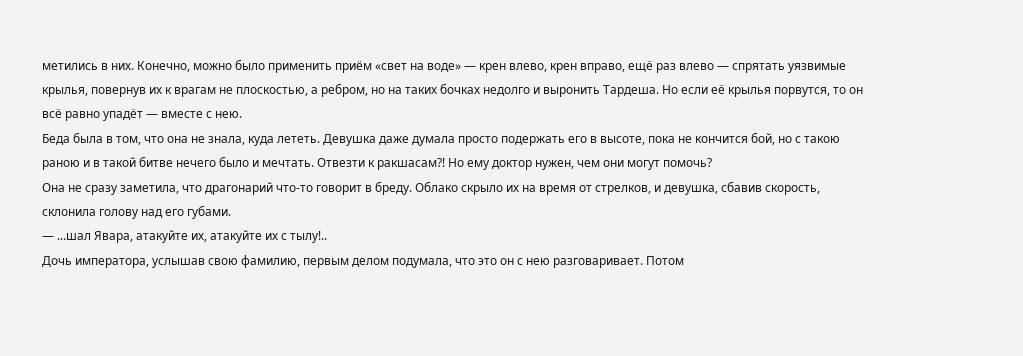метились в них. Конечно, можно было применить приём «свет на воде» — крен влево, крен вправо, ещё раз влево — спрятать уязвимые крылья, повернув их к врагам не плоскостью, а ребром, но на таких бочках недолго и выронить Тардеша. Но если её крылья порвутся, то он всё равно упадёт — вместе с нею.
Беда была в том, что она не знала, куда лететь. Девушка даже думала просто подержать его в высоте, пока не кончится бой, но с такою раною и в такой битве нечего было и мечтать. Отвезти к ракшасам?! Но ему доктор нужен, чем они могут помочь?
Она не сразу заметила, что драгонарий что-то говорит в бреду. Облако скрыло их на время от стрелков, и девушка, сбавив скорость, склонила голову над его губами.
— ...шал Явара, атакуйте их, атакуйте их с тылу!..
Дочь императора, услышав свою фамилию, первым делом подумала, что это он с нею разговаривает. Потом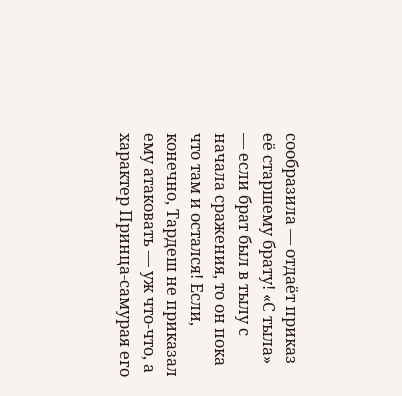сообразила — отдаёт приказ её старшему брату! «С тыла» — если брат был в тылу с начала сражения, то он пока что там и остался! Если, конечно, Тардеш не приказал ему атаковать — уж что-что, а характер Принца-самурая его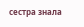сестра знала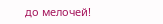до мелочей!